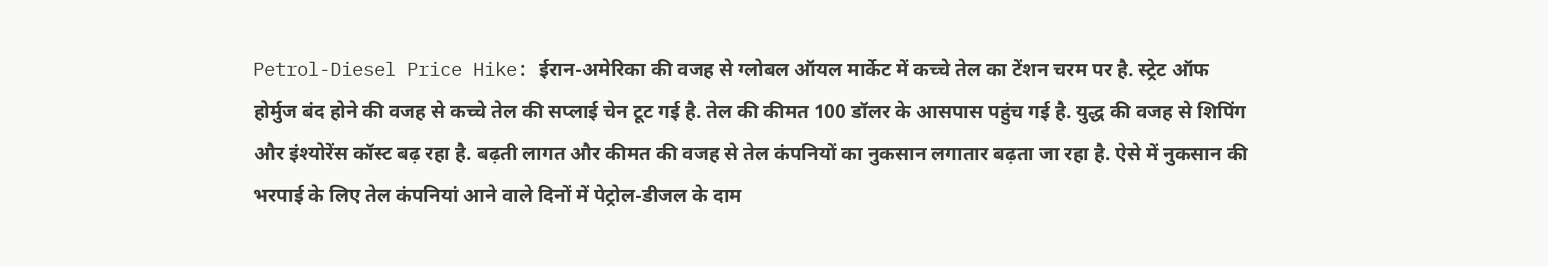Petrol-Diesel Price Hike: ईरान-अमेरिका की वजह से ग्लोबल ऑयल मार्केट में कच्चे तेल का टेंशन चरम पर है. स्ट्रेट ऑफ होर्मुज बंद होने की वजह से कच्चे तेल की सप्लाई चेन टूट गई है. तेल की कीमत 100 डॉलर के आसपास पहुंच गई है. युद्ध की वजह से शिपिंग और इंश्योरेंस कॉस्ट बढ़ रहा है. बढ़ती लागत और कीमत की वजह से तेल कंपनियों का नुकसान लगातार बढ़ता जा रहा है. ऐसे में नुकसान की भरपाई के लिए तेल कंपनियां आने वाले दिनों में पेट्रोल-डीजल के दाम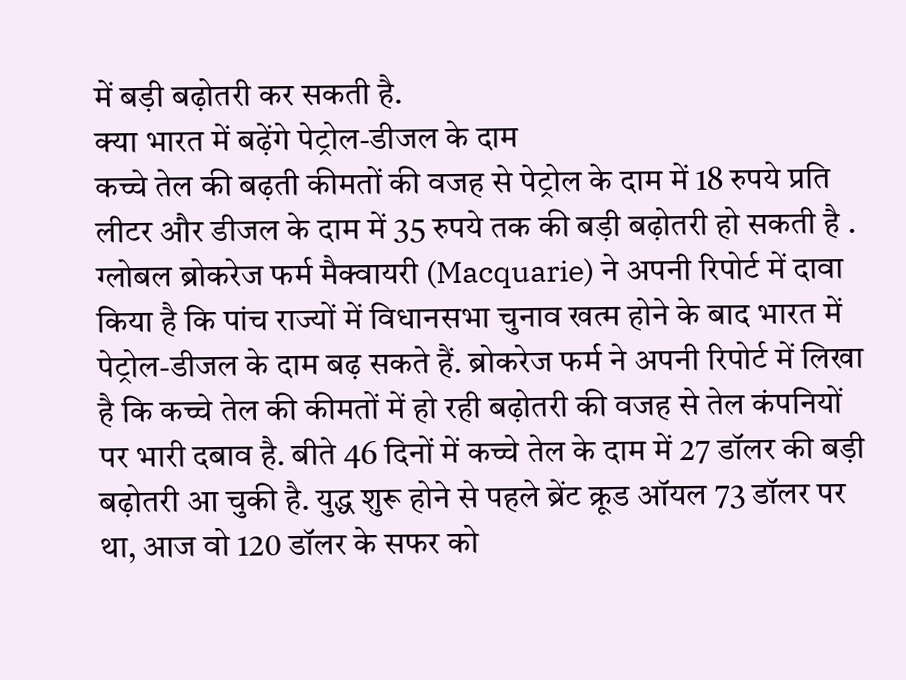में बड़ी बढ़ोतरी कर सकती है.
क्या भारत में बढ़ेंगे पेट्रोल-डीजल के दाम
कच्चे तेल की बढ़ती कीमतों की वजह से पेट्रोल के दाम में 18 रुपये प्रति लीटर और डीजल के दाम में 35 रुपये तक की बड़ी बढ़ोतरी हो सकती है . ग्लोबल ब्रोकरेज फर्म मैक्वायरी (Macquarie) ने अपनी रिपोर्ट में दावा किया है कि पांच राज्यों में विधानसभा चुनाव खत्म होने के बाद भारत में पेट्रोल-डीजल के दाम बढ़ सकते हैं. ब्रोकरेज फर्म ने अपनी रिपोर्ट में लिखा है कि कच्चे तेल की कीमतों में हो रही बढ़ोतरी की वजह से तेल कंपनियों पर भारी दबाव है. बीते 46 दिनों में कच्चे तेल के दाम में 27 डॉलर की बड़ी बढ़ोतरी आ चुकी है. युद्ध शुरू होने से पहले ब्रेंट क्रूड ऑयल 73 डॉलर पर था, आज वो 120 डॉलर के सफर को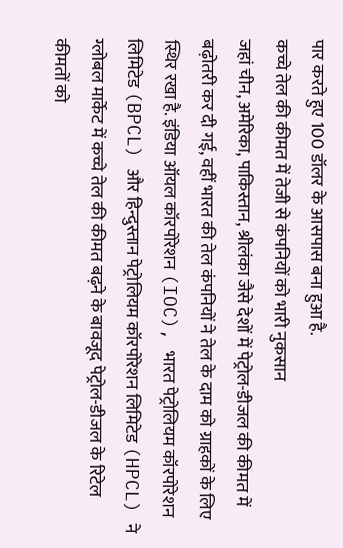पार करते हुए 100 डॉलर के आसपास बना हुआ है.
कच्चे तेल की कीमत में तेजी से कंपनियों को भारी नुकसान
जहां चीन, अमेरिका, पाकिस्तान, श्रीलंका जैसे देशों में पेट्रोल-डीजल की कीमत में बढ़ोतरी कर दी गई, वहीं भारत की तेल कंपनियों ने तेल के दाम को ग्राहकों के लिए स्थिर रखा है. इंडिया ऑयल कॉरपोरेशन (IOC), भारत पेट्रोलियम कॉरपोरेशन लिमिटेड (BPCL) और हिन्दुस्तान पेट्रोलियम कॉरपोरेशन लिमिटेड (HPCL) ने ग्लोबल मार्केट में कच्चे तेल की कीमत बढ़ने के बावजूद पेट्रोल-डीजल के रिटेल कीमतों को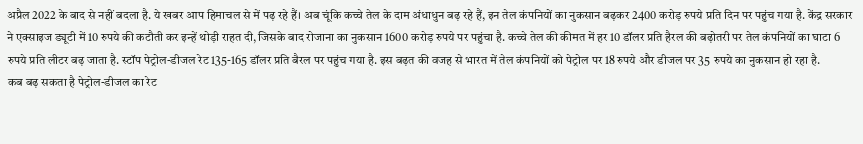अप्रैल 2022 के बाद से नहीं बदला है. ये खबर आप हिमाचल से में पढ़ रहे हैं। अब चूंकि कच्चे तेल के दाम अंधाधुन बढ़ रहे हैं, इन तेल कंपनियों का नुकसान बढ़कर 2400 करोड़ रुपये प्रति दिन पर पहुंच गया है. केंद्र सरकार ने एक्साइज ड्यूटी में 10 रुपये की कटौती कर इन्हें थोड़ी राहत दी, जिसके बाद रोजाना का नुकसान 1600 करोड़ रुपये पर पहुंचा है. कच्चे तेल की कीमत में हर 10 डॉलर प्रति हैरल की बढ़ोतरी पर तेल कंपनियों का घाटा 6 रुपये प्रति लीटर बढ़ जाता है. स्टॉप पेट्रोल-डीजल रेट 135-165 डॉलर प्रति बैरल पर पहुंच गया है. इस बढ़त की वजह से भारत में तेल कंपनियों को पेट्रोल पर 18 रुपये और डीजल पर 35 रुपये का नुकसान हो रहा है.
कब बढ़ सकता है पेट्रोल-डीजल का रेट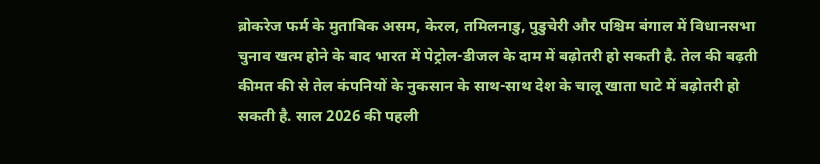ब्रोकरेज फर्म के मुताबिक असम, केरल, तमिलनाडु, पुडुचेरी और पश्चिम बंगाल में विधानसभा चुनाव खत्म होने के बाद भारत में पेट्रोल-डीजल के दाम में बढ़ोतरी हो सकती है. तेल की बढ़ती कीमत की से तेल कंपनियों के नुकसान के साथ-साथ देश के चालू खाता घाटे में बढ़ोतरी हो सकती है. साल 2026 की पहली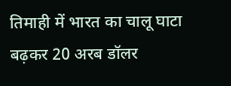तिमाही में भारत का चालू घाटा बढ़कर 20 अरब डॉलर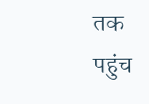तक पहुंच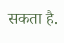सकता है.